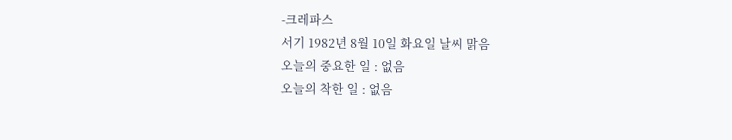-크레파스
서기 1982년 8월 10일 화요일 날씨 맑음
오늘의 중요한 일 : 없음
오늘의 착한 일 : 없음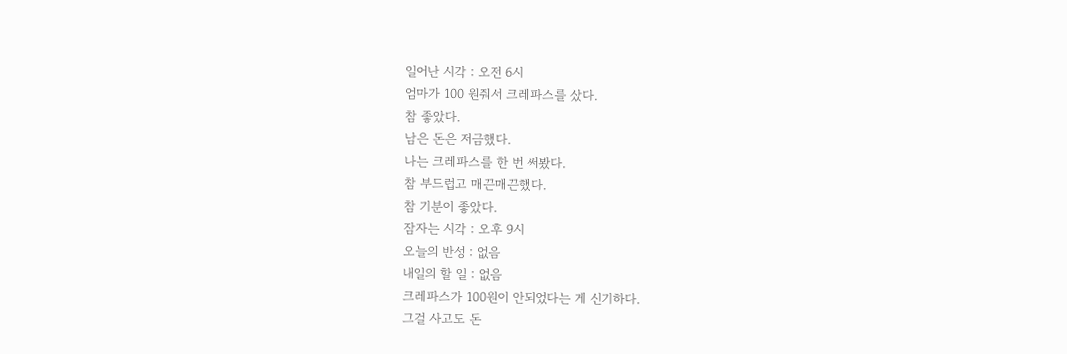일어난 시각 : 오전 6시
엄마가 100 원줘서 크레파스를 샀다.
참 좋았다.
남은 돈은 저금했다.
나는 크레파스를 한 번 써봤다.
참 부드럽고 매끈매끈했다.
참 기분이 좋았다.
잠자는 시각 : 오후 9시
오늘의 반성 : 없음
내일의 할 일 : 없음
크레파스가 100원이 안되었다는 게 신기하다.
그걸 사고도 돈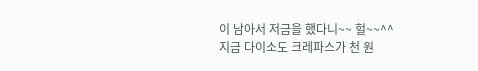이 남아서 저금을 했다니~~ 헐~~^^
지금 다이소도 크레파스가 천 원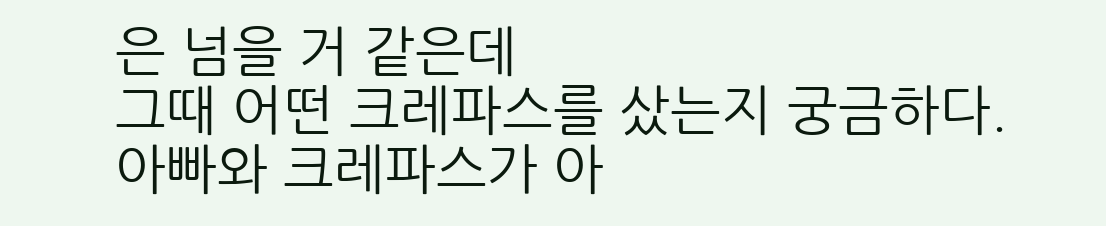은 넘을 거 같은데
그때 어떤 크레파스를 샀는지 궁금하다.
아빠와 크레파스가 아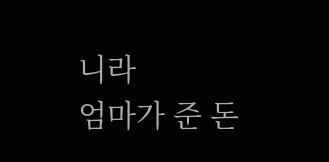니라
엄마가 준 돈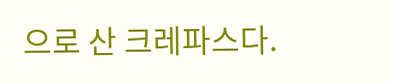으로 산 크레파스다.